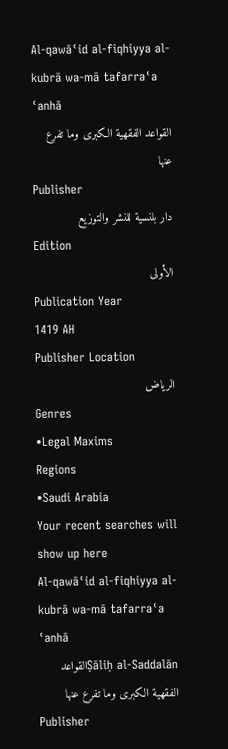Al-qawāʿid al-fiqhiyya al-kubrā wa-mā tafarraʿa ʿanhā
القواعد الفقهية الكبرى وما تفرع عنها
Publisher
دار بلنسية للنشر والتوزيع
Edition
الأولى
Publication Year
1419 AH
Publisher Location
الرياض
Genres
•Legal Maxims
Regions
•Saudi Arabia
Your recent searches will show up here
Al-qawāʿid al-fiqhiyya al-kubrā wa-mā tafarraʿa ʿanhā
Ṣāliḥ al-Saddalānالقواعد الفقهية الكبرى وما تفرع عنها
Publisher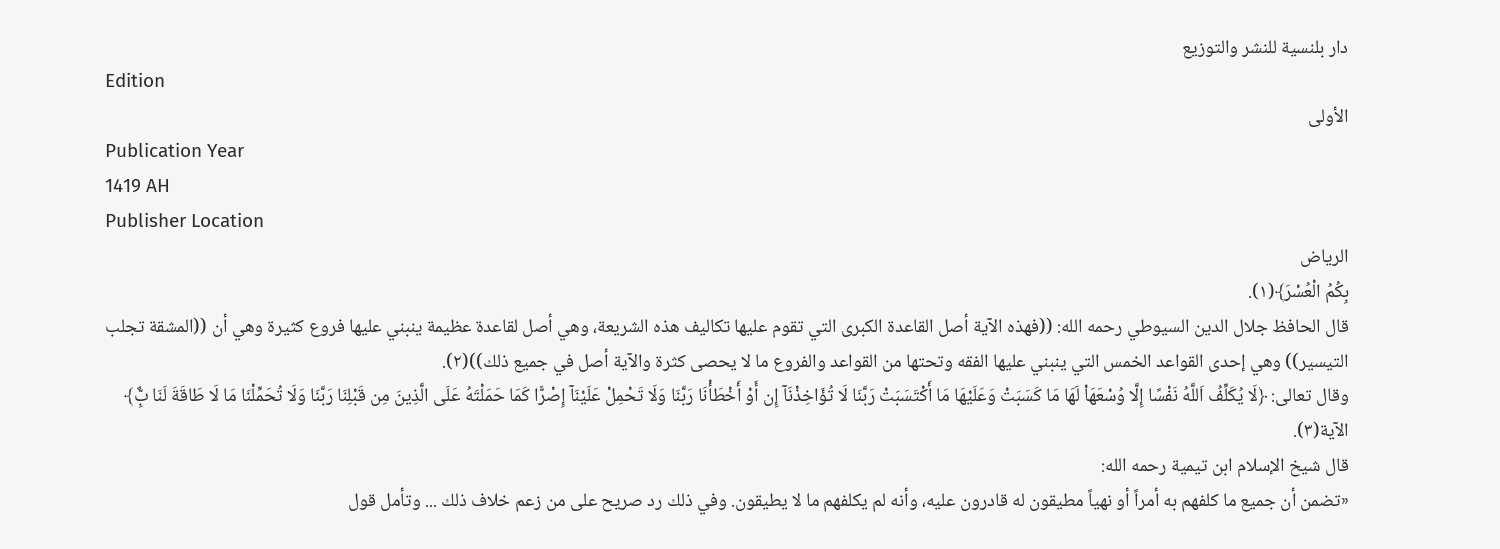دار بلنسية للنشر والتوزيع
Edition
الأولى
Publication Year
1419 AH
Publisher Location
الرياض
بِكُمُ الْعُسْرَ﴾(١).
قال الحافظ جلال الدين السيوطي رحمه الله: ((فهذه الآية أصل القاعدة الكبرى التي تقوم عليها تكاليف هذه الشريعة، وهي أصل لقاعدة عظيمة ينبني عليها فروع كثيرة وهي أن ((المشقة تجلب التيسير)) وهي إحدى القواعد الخمس التي ينبني عليها الفقه وتحتها من القواعد والفروع ما لا يحصى كثرة والآية أصل في جميع ذلك))(٢).
وقال تعالى: ﴿لَا يُكَلِّفُ اَللَّهُ نَفْسًا إِلَّا وُسْعَهَاْ لَهَا مَا كَسَبَتْ وَعَلَيْهَا مَا أَكْتَسَبَتْ رَبَّنَا لَا تُؤَاخِذْنَآ إِن أَوْ أَخْطَأْنَا رَبَّنَا وَلَا تَحْمِلْ عَلَيْنَآ إِصْرًّا كَمَا حَمَلْتَهُ عَلَى الَّذِينَ مِن قَبْلِنَا رَبَّنَا وَلَا تُحَمِّلْنَا مَا لَا طَاقَةَ لَنَا بٌِّ﴾ الآية(٣).
قال شيخ الإسلام ابن تيمية رحمه الله:
«تضمن أن جميع ما كلفهم به أمراً أو نهياً مطيقون له قادرون عليه، وأنه لم يكلفهم ما لا يطيقون. وفي ذلك رد صريح على من زعم خلاف ذلك ... وتأمل قول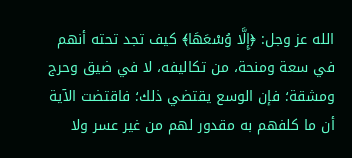الله عز وجل: ﴿إِلَّا وُسْعَهَا﴾ كيف تجد تحته أنهم في سعة ومنحة، من تكاليفه، لا في ضيق وحرج ومشقة؛ فإن الوسع يقتضي ذلك؛ فاقتضت الآية أن ما كلفهم به مقدور لهم من غير عسر ولا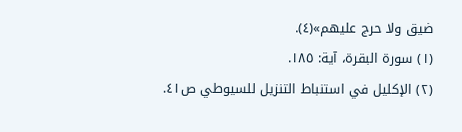ضيق ولا حرج عليهم»(٤).
(١) سورة البقرة، آية: ١٨٥.
(٢) الإكليل في استنباط التنزيل للسيوطي ص٤١.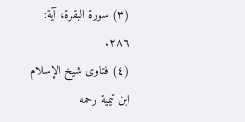(٣) سورة البقرة، آية: ٢٨٦.
(٤) فتاوى شيخ الإسلام ابن تيمية رحمه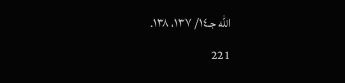الله جـ١٤/ ١٣٧، ١٣٨.
221